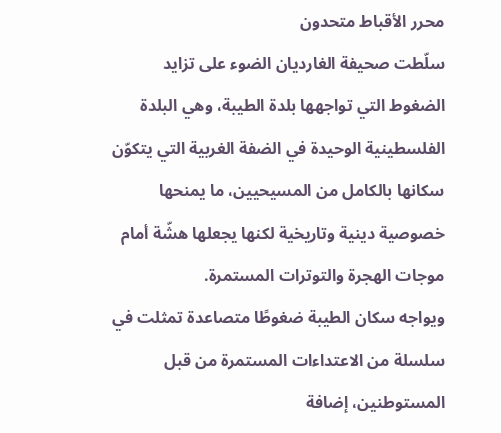محرر الأقباط متحدون
سلّطت صحيفة الغارديان الضوء على تزايد الضغوط التي تواجهها بلدة الطيبة، وهي البلدة الفلسطينية الوحيدة في الضفة الغربية التي يتكوّن سكانها بالكامل من المسيحيين، ما يمنحها خصوصية دينية وتاريخية لكنها يجعلها هشّة أمام موجات الهجرة والتوترات المستمرة.
ويواجه سكان الطيبة ضغوطًا متصاعدة تمثلت في سلسلة من الاعتداءات المستمرة من قبل المستوطنين، إضافة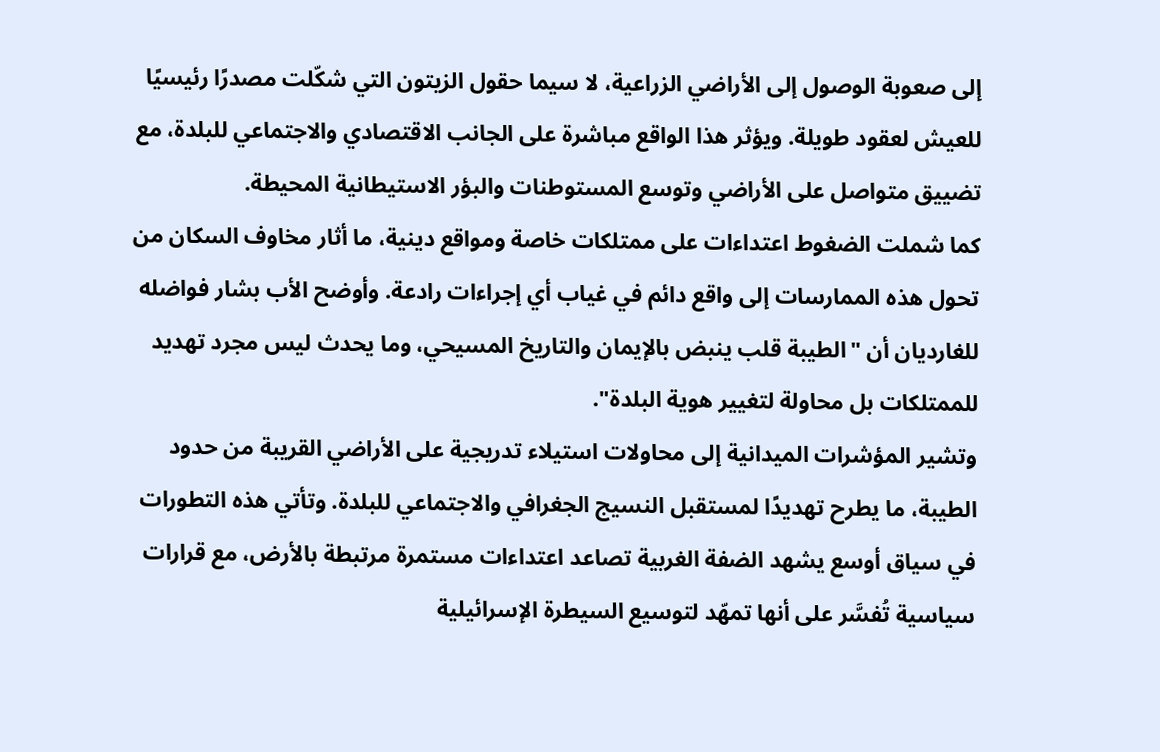إلى صعوبة الوصول إلى الأراضي الزراعية، لا سيما حقول الزيتون التي شكّلت مصدرًا رئيسيًا للعيش لعقود طويلة. ويؤثر هذا الواقع مباشرة على الجانب الاقتصادي والاجتماعي للبلدة، مع تضييق متواصل على الأراضي وتوسع المستوطنات والبؤر الاستيطانية المحيطة.
كما شملت الضغوط اعتداءات على ممتلكات خاصة ومواقع دينية، ما أثار مخاوف السكان من تحول هذه الممارسات إلى واقع دائم في غياب أي إجراءات رادعة. وأوضح الأب بشار فواضله للغارديان أن "الطيبة قلب ينبض بالإيمان والتاريخ المسيحي، وما يحدث ليس مجرد تهديد للممتلكات بل محاولة لتغيير هوية البلدة".
وتشير المؤشرات الميدانية إلى محاولات استيلاء تدريجية على الأراضي القريبة من حدود الطيبة، ما يطرح تهديدًا لمستقبل النسيج الجغرافي والاجتماعي للبلدة. وتأتي هذه التطورات في سياق أوسع يشهد الضفة الغربية تصاعد اعتداءات مستمرة مرتبطة بالأرض، مع قرارات سياسية تُفسَّر على أنها تمهّد لتوسيع السيطرة الإسرائيلية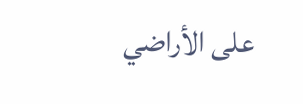على الأراضي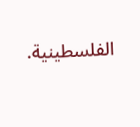الفلسطينية.